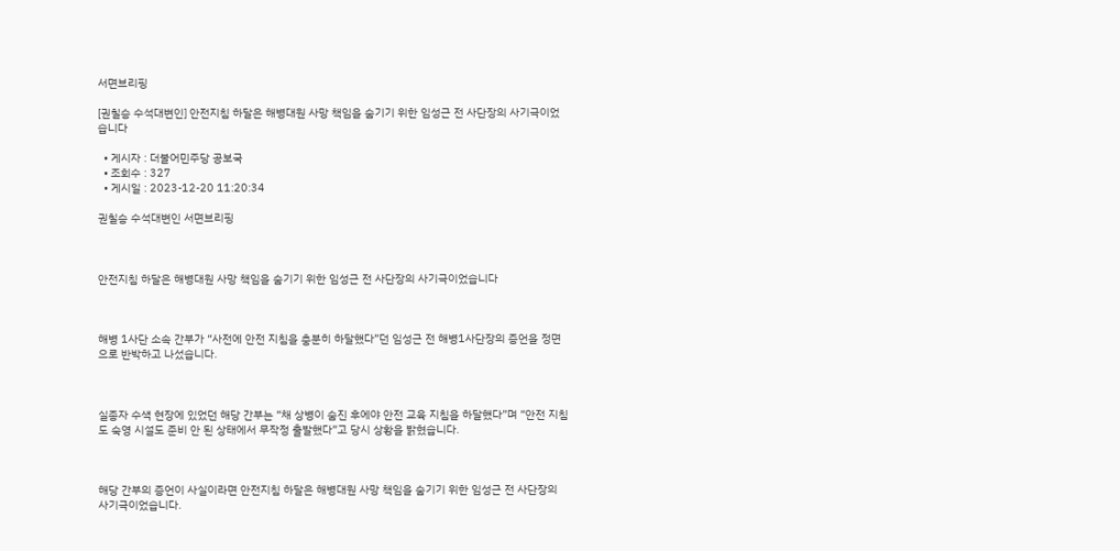서면브리핑

[권칠승 수석대변인] 안전지침 하달은 해병대원 사망 책임을 숨기기 위한 임성근 전 사단장의 사기극이었습니다

  • 게시자 : 더불어민주당 공보국
  • 조회수 : 327
  • 게시일 : 2023-12-20 11:20:34

권칠승 수석대변인 서면브리핑



안전지침 하달은 해병대원 사망 책임을 숨기기 위한 임성근 전 사단장의 사기극이었습니다



해병 1사단 소속 간부가 “사전에 안전 지침을 충분히 하달했다”던 임성근 전 해병1사단장의 증언을 정면으로 반박하고 나섰습니다.



실종자 수색 현장에 있었던 해당 간부는 “채 상병이 숨진 후에야 안전 교육 지침을 하달했다”며 “안전 지침도 숙영 시설도 준비 안 된 상태에서 무작정 출발했다”고 당시 상황을 밝혔습니다.



해당 간부의 증언이 사실이라면 안전지침 하달은 해병대원 사망 책임을 숨기기 위한 임성근 전 사단장의 사기극이었습니다.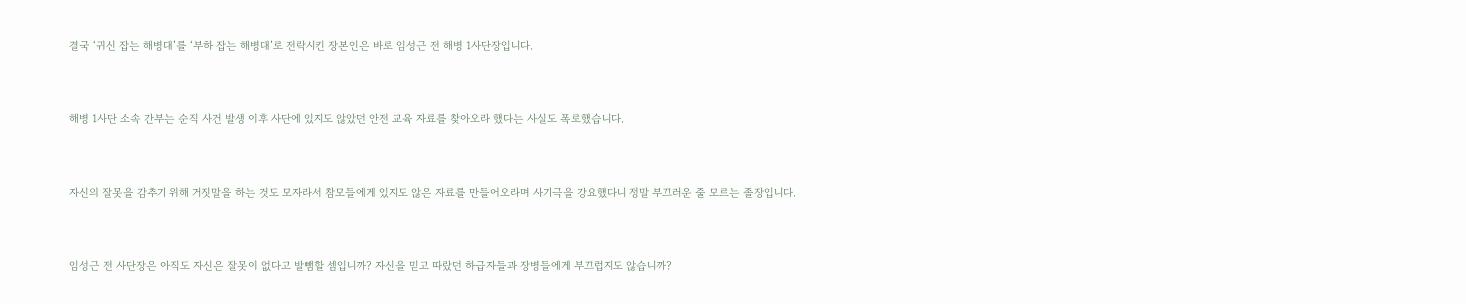결국 ‘귀신 잡는 해병대’를 ‘부하 잡는 해병대’로 전락시킨 장본인은 바로 임성근 전 해병 1사단장입니다.



해병 1사단 소속 간부는 순직 사건 발생 이후 사단에 있지도 않았던 안전 교육 자료를 찾아오라 했다는 사실도 폭로했습니다.



자신의 잘못을 감추기 위해 거짓말을 하는 것도 모자라서 참모들에게 있지도 않은 자료를 만들어오라며 사기극을 강요했다니 정말 부끄러운 줄 모르는 졸장입니다.



임성근 전 사단장은 아직도 자신은 잘못이 없다고 발뺌할 셈입니까? 자신을 믿고 따랐던 하급자들과 장병들에게 부끄럽지도 않습니까?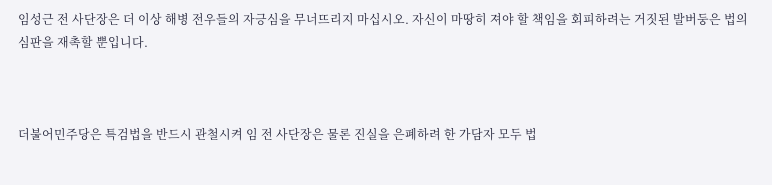임성근 전 사단장은 더 이상 해병 전우들의 자긍심을 무너뜨리지 마십시오. 자신이 마땅히 져야 할 책임을 회피하려는 거짓된 발버둥은 법의 심판을 재촉할 뿐입니다.



더불어민주당은 특검법을 반드시 관철시켜 임 전 사단장은 물론 진실을 은폐하려 한 가담자 모두 법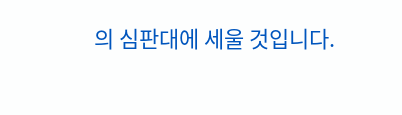의 심판대에 세울 것입니다.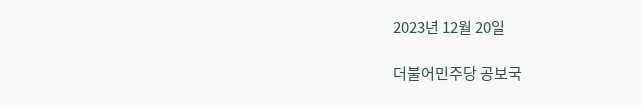2023년 12월 20일

더불어민주당 공보국